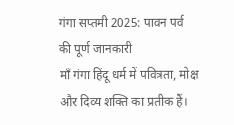गंगा सप्तमी 2025: पावन पर्व की पूर्ण जानकारी
माँ गंगा हिंदू धर्म में पवित्रता, मोक्ष और दिव्य शक्ति का प्रतीक हैं।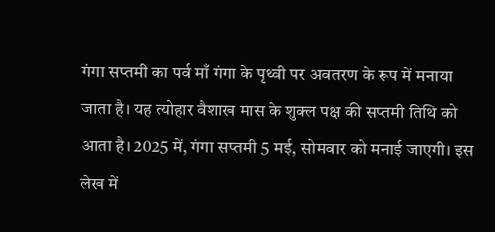गंगा सप्तमी का पर्व माँ गंगा के पृथ्वी पर अवतरण के रूप में मनाया जाता है। यह त्योहार वैशाख मास के शुक्ल पक्ष की सप्तमी तिथि को आता है। 2025 में, गंगा सप्तमी 5 मई, सोमवार को मनाई जाएगी। इस लेख में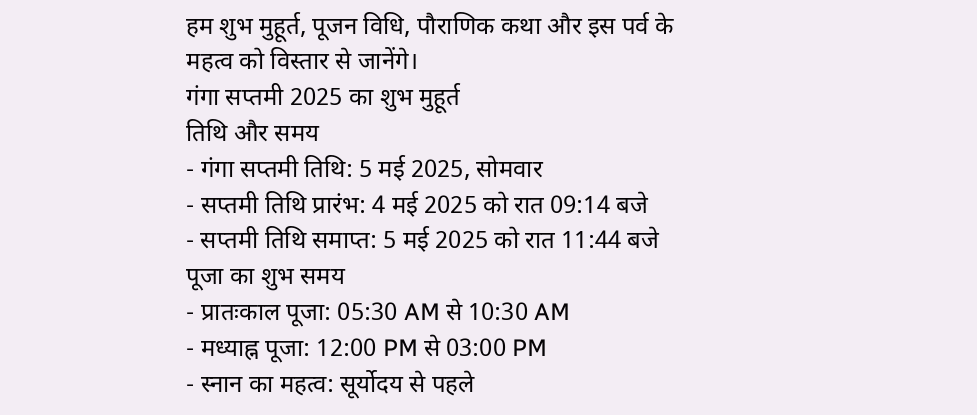हम शुभ मुहूर्त, पूजन विधि, पौराणिक कथा और इस पर्व के महत्व को विस्तार से जानेंगे।
गंगा सप्तमी 2025 का शुभ मुहूर्त
तिथि और समय
- गंगा सप्तमी तिथि: 5 मई 2025, सोमवार
- सप्तमी तिथि प्रारंभ: 4 मई 2025 को रात 09:14 बजे
- सप्तमी तिथि समाप्त: 5 मई 2025 को रात 11:44 बजे
पूजा का शुभ समय
- प्रातःकाल पूजा: 05:30 AM से 10:30 AM
- मध्याह्न पूजा: 12:00 PM से 03:00 PM
- स्नान का महत्व: सूर्योदय से पहले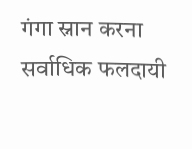गंगा स्नान करना सर्वाधिक फलदायी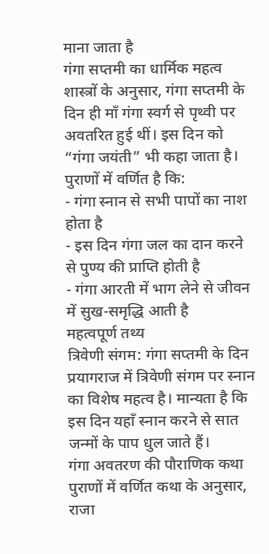माना जाता है
गंगा सप्तमी का धार्मिक महत्व
शास्त्रों के अनुसार, गंगा सप्तमी के दिन ही माँ गंगा स्वर्ग से पृथ्वी पर अवतरित हुई थीं। इस दिन को “गंगा जयंती” भी कहा जाता है। पुराणों में वर्णित है कि:
- गंगा स्नान से सभी पापों का नाश होता है
- इस दिन गंगा जल का दान करने से पुण्य की प्राप्ति होती है
- गंगा आरती में भाग लेने से जीवन में सुख-समृद्धि आती है
महत्वपूर्ण तथ्य
त्रिवेणी संगम: गंगा सप्तमी के दिन प्रयागराज में त्रिवेणी संगम पर स्नान का विशेष महत्व है। मान्यता है कि इस दिन यहाँ स्नान करने से सात जन्मों के पाप धुल जाते हैं।
गंगा अवतरण की पौराणिक कथा
पुराणों में वर्णित कथा के अनुसार, राजा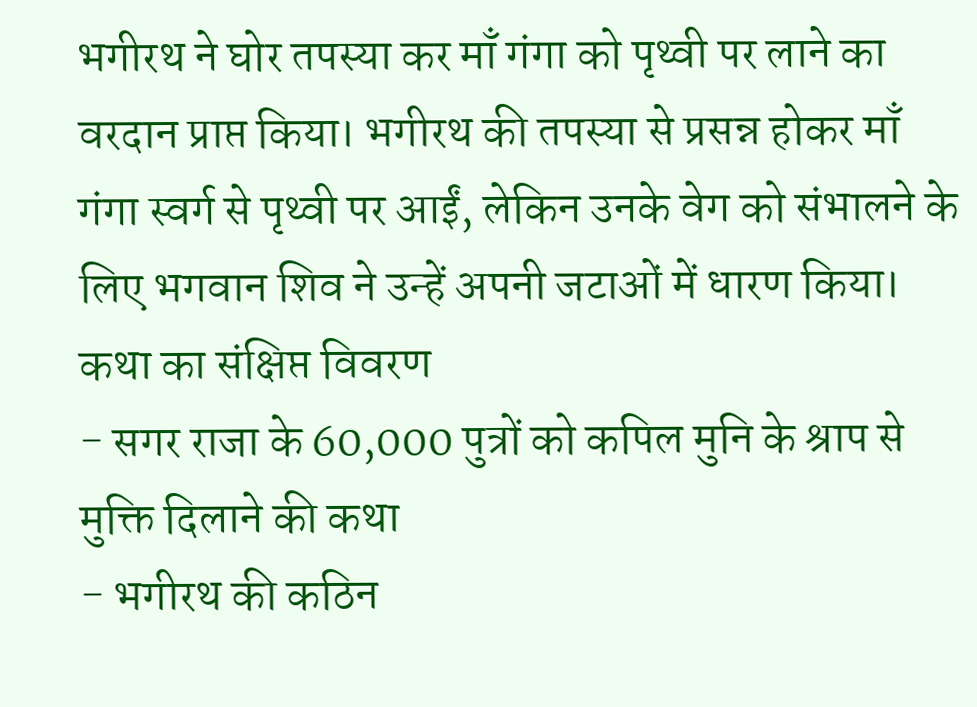भगीरथ ने घोर तपस्या कर माँ गंगा को पृथ्वी पर लाने का वरदान प्राप्त किया। भगीरथ की तपस्या से प्रसन्न होकर माँ गंगा स्वर्ग से पृथ्वी पर आईं, लेकिन उनके वेग को संभालने के लिए भगवान शिव ने उन्हें अपनी जटाओं में धारण किया।
कथा का संक्षिप्त विवरण
- सगर राजा के 60,000 पुत्रों को कपिल मुनि के श्राप से मुक्ति दिलाने की कथा
- भगीरथ की कठिन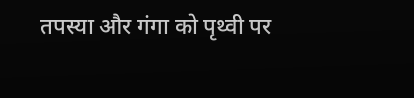तपस्या और गंगा को पृथ्वी पर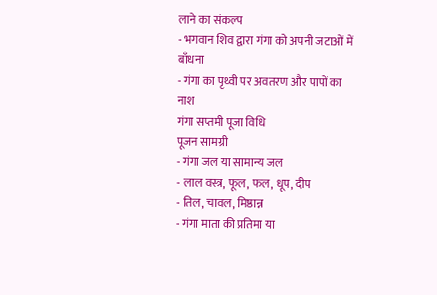लाने का संकल्प
- भगवान शिव द्वारा गंगा को अपनी जटाओं में बाँधना
- गंगा का पृथ्वी पर अवतरण और पापों का नाश
गंगा सप्तमी पूजा विधि
पूजन सामग्री
- गंगा जल या सामान्य जल
- लाल वस्त्र, फूल, फल, धूप, दीप
- तिल, चावल, मिष्ठान्न
- गंगा माता की प्रतिमा या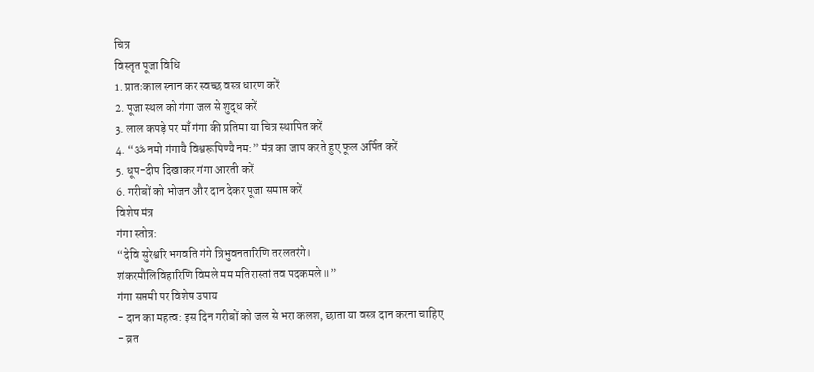चित्र
विस्तृत पूजा विधि
1. प्रातःकाल स्नान कर स्वच्छ वस्त्र धारण करें
2. पूजा स्थल को गंगा जल से शुद्ध करें
3. लाल कपड़े पर माँ गंगा की प्रतिमा या चित्र स्थापित करें
4. “ॐ नमो गंगायै विश्वरूपिण्यै नम:” मंत्र का जाप करते हुए फूल अर्पित करें
5. धूप-दीप दिखाकर गंगा आरती करें
6. गरीबों को भोजन और दान देकर पूजा समाप्त करें
विशेष मंत्र
गंगा स्तोत्र:
“देवि सुरेश्वरि भगवति गंगे त्रिभुवनतारिणि तरलतरंगे।
शंकरमौलिविहारिणि विमले मम मतिरास्तां तव पदकमले॥”
गंगा सप्तमी पर विशेष उपाय
- दान का महत्व: इस दिन गरीबों को जल से भरा कलश, छाता या वस्त्र दान करना चाहिए
- व्रत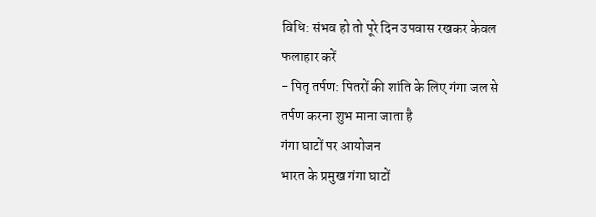विधि: संभव हो तो पूरे दिन उपवास रखकर केवल फलाहार करें
- पितृ तर्पण: पितरों की शांति के लिए गंगा जल से तर्पण करना शुभ माना जाता है
गंगा घाटों पर आयोजन
भारत के प्रमुख गंगा घाटों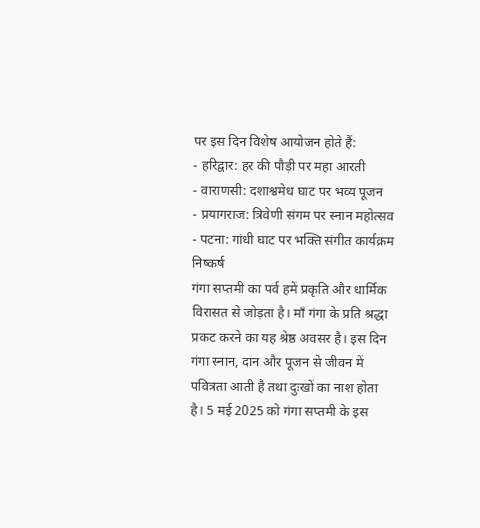पर इस दिन विशेष आयोजन होते हैं:
- हरिद्वार: हर की पौड़ी पर महा आरती
- वाराणसी: दशाश्वमेध घाट पर भव्य पूजन
- प्रयागराज: त्रिवेणी संगम पर स्नान महोत्सव
- पटना: गांधी घाट पर भक्ति संगीत कार्यक्रम
निष्कर्ष
गंगा सप्तमी का पर्व हमें प्रकृति और धार्मिक विरासत से जोड़ता है। माँ गंगा के प्रति श्रद्धा प्रकट करने का यह श्रेष्ठ अवसर है। इस दिन गंगा स्नान, दान और पूजन से जीवन में पवित्रता आती है तथा दुःखों का नाश होता है। 5 मई 2025 को गंगा सप्तमी के इस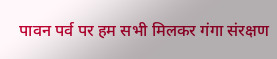पावन पर्व पर हम सभी मिलकर गंगा संरक्षण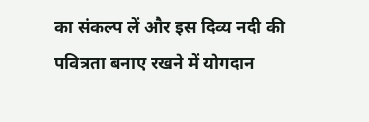का संकल्प लें और इस दिव्य नदी की पवित्रता बनाए रखने में योगदान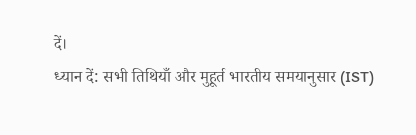दें।
ध्यान दें: सभी तिथियाँ और मुहूर्त भारतीय समयानुसार (IST)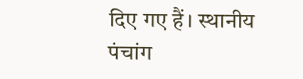दिए गए हैं। स्थानीय पंचांग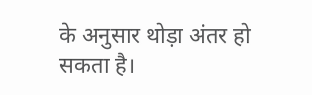के अनुसार थोड़ा अंतर हो सकता है।